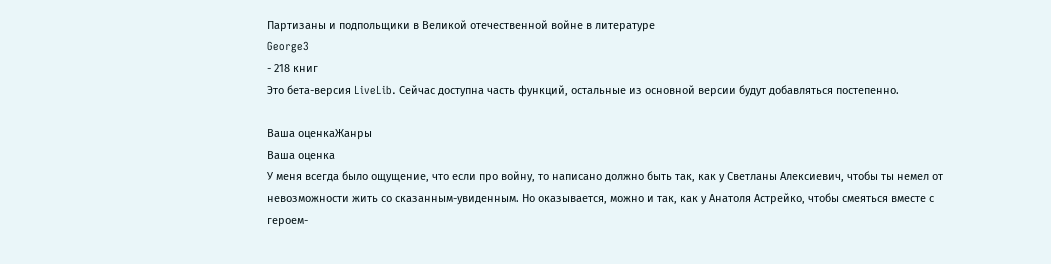Партизаны и подпольщики в Великой отечественной войне в литературе
George3
- 218 книг
Это бета-версия LiveLib. Сейчас доступна часть функций, остальные из основной версии будут добавляться постепенно.

Ваша оценкаЖанры
Ваша оценка
У меня всегда было ощущение, что если про войну, то написано должно быть так, как у Светланы Алексиевич, чтобы ты немел от невозможности жить со сказанным-увиденным. Но оказывается, можно и так, как у Анатоля Астрейко, чтобы смеяться вместе с героем-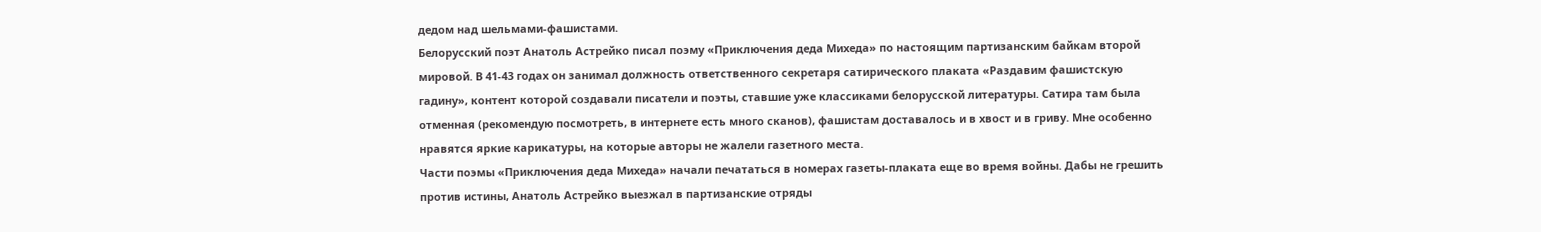дедом над шельмами-фашистами.
Белорусский поэт Анатоль Астрейко писал поэму «Приключения деда Михеда» по настоящим партизанским байкам второй мировой. В 41-43 годах он занимал должность ответственного секретаря сатирического плаката «Раздавим фашистскую гадину», контент которой создавали писатели и поэты, ставшие уже классиками белорусской литературы. Сатира там была отменная (рекомендую посмотреть, в интернете есть много сканов), фашистам доставалось и в хвост и в гриву. Мне особенно нравятся яркие карикатуры, на которые авторы не жалели газетного места.
Части поэмы «Приключения деда Михеда» начали печататься в номерах газеты-плаката еще во время войны. Дабы не грешить против истины, Анатоль Астрейко выезжал в партизанские отряды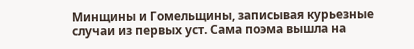Минщины и Гомельщины, записывая курьезные случаи из первых уст. Сама поэма вышла на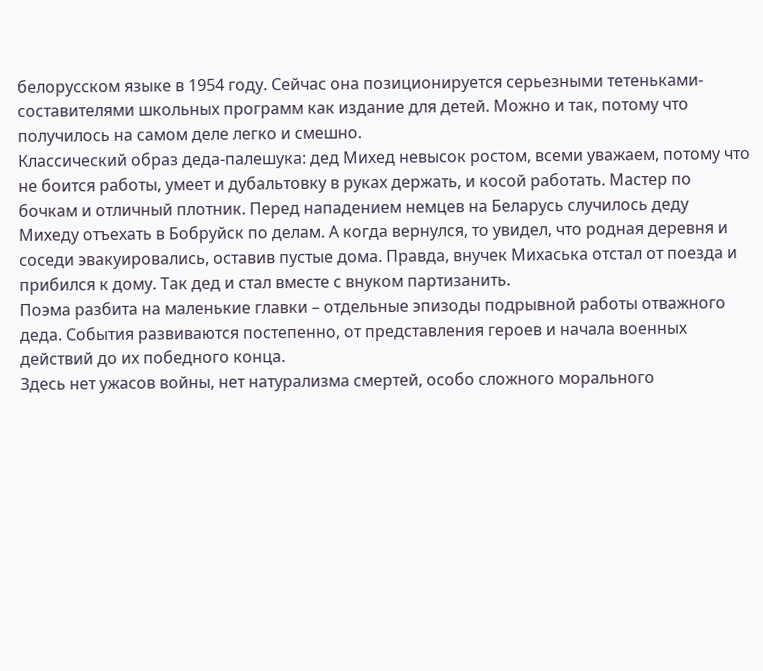белорусском языке в 1954 году. Сейчас она позиционируется серьезными тетеньками-составителями школьных программ как издание для детей. Можно и так, потому что получилось на самом деле легко и смешно.
Классический образ деда-палешука: дед Михед невысок ростом, всеми уважаем, потому что не боится работы, умеет и дубальтовку в руках держать, и косой работать. Мастер по бочкам и отличный плотник. Перед нападением немцев на Беларусь случилось деду Михеду отъехать в Бобруйск по делам. А когда вернулся, то увидел, что родная деревня и соседи эвакуировались, оставив пустые дома. Правда, внучек Михаська отстал от поезда и прибился к дому. Так дед и стал вместе с внуком партизанить.
Поэма разбита на маленькие главки – отдельные эпизоды подрывной работы отважного деда. События развиваются постепенно, от представления героев и начала военных действий до их победного конца.
Здесь нет ужасов войны, нет натурализма смертей, особо сложного морального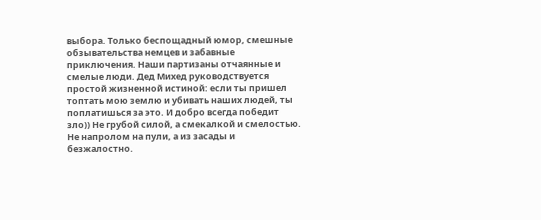выбора. Только беспощадный юмор, смешные обзывательства немцев и забавные приключения. Наши партизаны отчаянные и смелые люди. Дед Михед руководствуется простой жизненной истиной: если ты пришел топтать мою землю и убивать наших людей, ты поплатишься за это. И добро всегда победит зло)) Не грубой силой, а смекалкой и смелостью. Не напролом на пули, а из засады и безжалостно.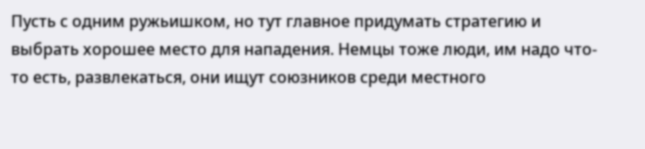Пусть с одним ружьишком, но тут главное придумать стратегию и выбрать хорошее место для нападения. Немцы тоже люди, им надо что-то есть, развлекаться, они ищут союзников среди местного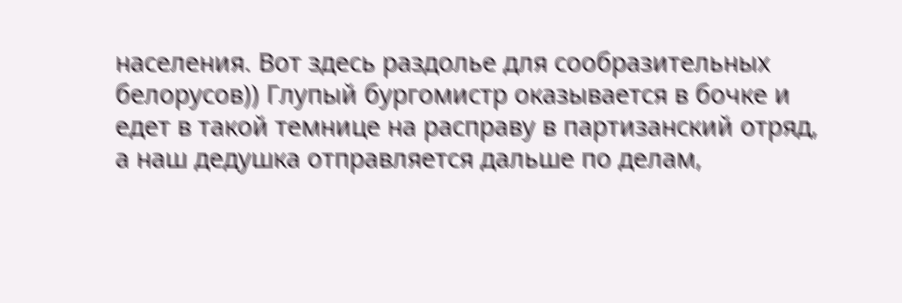населения. Вот здесь раздолье для сообразительных белорусов)) Глупый бургомистр оказывается в бочке и едет в такой темнице на расправу в партизанский отряд, а наш дедушка отправляется дальше по делам,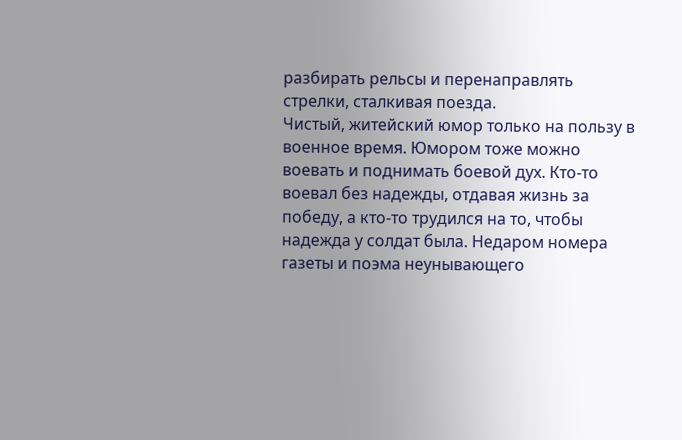разбирать рельсы и перенаправлять стрелки, сталкивая поезда.
Чистый, житейский юмор только на пользу в военное время. Юмором тоже можно воевать и поднимать боевой дух. Кто-то воевал без надежды, отдавая жизнь за победу, а кто-то трудился на то, чтобы надежда у солдат была. Недаром номера газеты и поэма неунывающего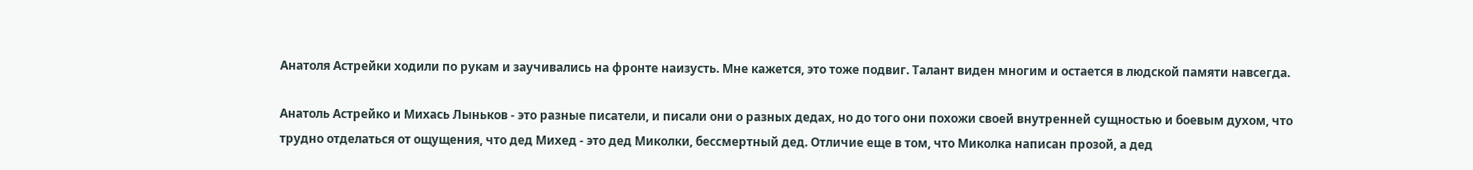Анатоля Астрейки ходили по рукам и заучивались на фронте наизусть. Мне кажется, это тоже подвиг. Талант виден многим и остается в людской памяти навсегда.

Анатоль Астрейко и Михась Лыньков - это разные писатели, и писали они о разных дедах, но до того они похожи своей внутренней сущностью и боевым духом, что трудно отделаться от ощущения, что дед Михед - это дед Миколки, бессмертный дед. Отличие еще в том, что Миколка написан прозой, а дед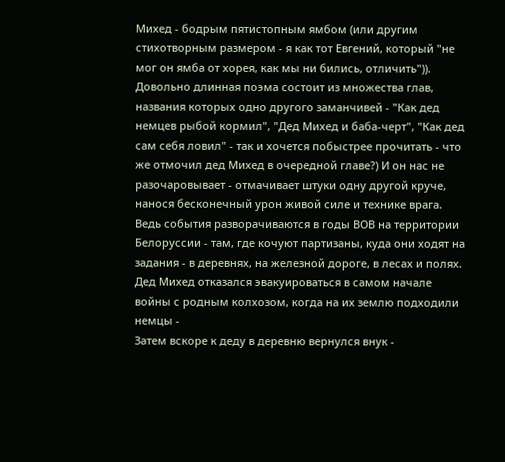Михед - бодрым пятистопным ямбом (или другим стихотворным размером - я как тот Евгений, который "не мог он ямба от хорея, как мы ни бились, отличить")).
Довольно длинная поэма состоит из множества глав, названия которых одно другого заманчивей - "Как дед немцев рыбой кормил", "Дед Михед и баба-черт", "Как дед сам себя ловил" - так и хочется побыстрее прочитать - что же отмочил дед Михед в очередной главе?) И он нас не разочаровывает - отмачивает штуки одну другой круче, нанося бесконечный урон живой силе и технике врага. Ведь события разворачиваются в годы ВОВ на территории Белоруссии - там, где кочуют партизаны, куда они ходят на задания - в деревнях, на железной дороге, в лесах и полях.
Дед Михед отказался эвакуироваться в самом начале войны с родным колхозом, когда на их землю подходили немцы -
Затем вскоре к деду в деревню вернулся внук -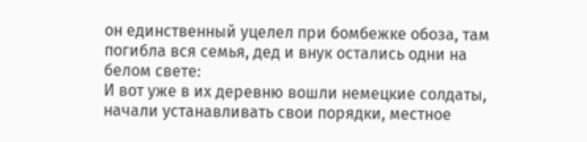он единственный уцелел при бомбежке обоза, там погибла вся семья, дед и внук остались одни на белом свете:
И вот уже в их деревню вошли немецкие солдаты, начали устанавливать свои порядки, местное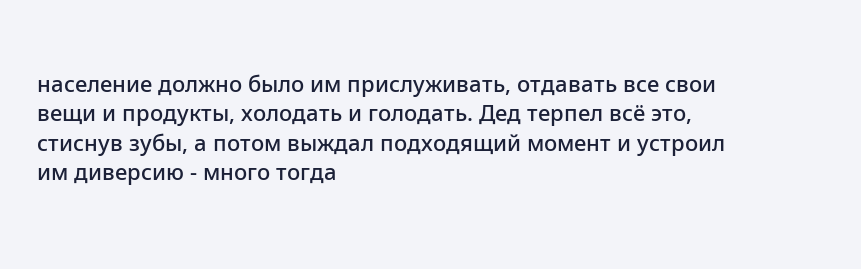население должно было им прислуживать, отдавать все свои вещи и продукты, холодать и голодать. Дед терпел всё это, стиснув зубы, а потом выждал подходящий момент и устроил им диверсию - много тогда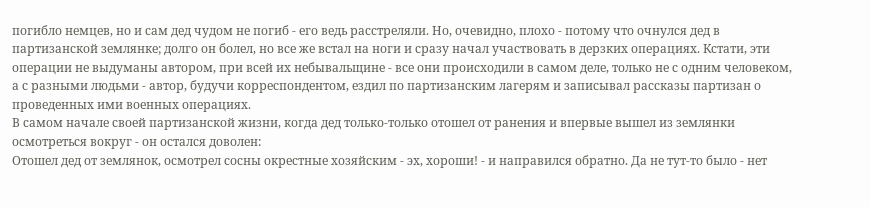погибло немцев, но и сам дед чудом не погиб - его ведь расстреляли. Но, очевидно, плохо - потому что очнулся дед в партизанской землянке; долго он болел, но все же встал на ноги и сразу начал участвовать в дерзких операциях. Кстати, эти операции не выдуманы автором, при всей их небывальщине - все они происходили в самом деле, только не с одним человеком, а с разными людьми - автор, будучи корреспондентом, ездил по партизанским лагерям и записывал рассказы партизан о проведенных ими военных операциях.
В самом начале своей партизанской жизни, когда дед только-только отошел от ранения и впервые вышел из землянки осмотреться вокруг - он остался доволен:
Отошел дед от землянок, осмотрел сосны окрестные хозяйским - эх, хороши! - и направился обратно. Да не тут-то было - нет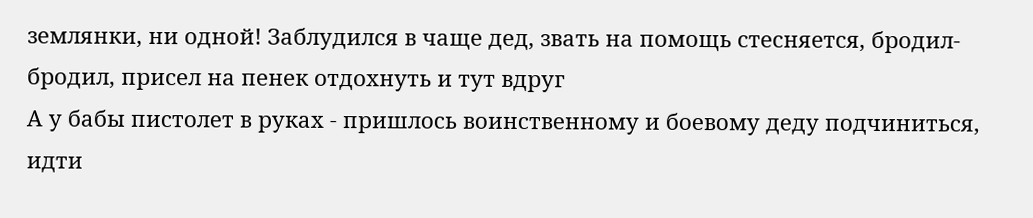землянки, ни одной! Заблудился в чаще дед, звать на помощь стесняется, бродил-бродил, присел на пенек отдохнуть и тут вдруг
А у бабы пистолет в руках - пришлось воинственному и боевому деду подчиниться, идти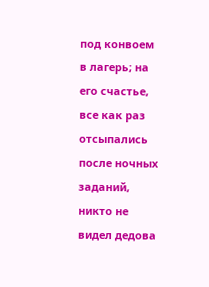под конвоем в лагерь; на его счастье, все как раз отсыпались после ночных заданий, никто не видел дедова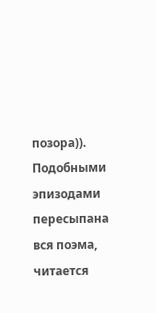позора)).
Подобными эпизодами пересыпана вся поэма, читается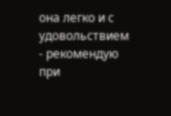она легко и с удовольствием - рекомендую при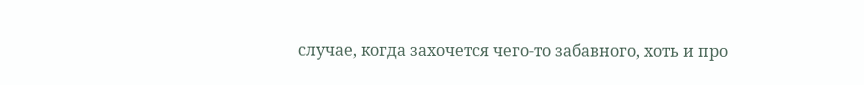случае, когда захочется чего-то забавного, хоть и про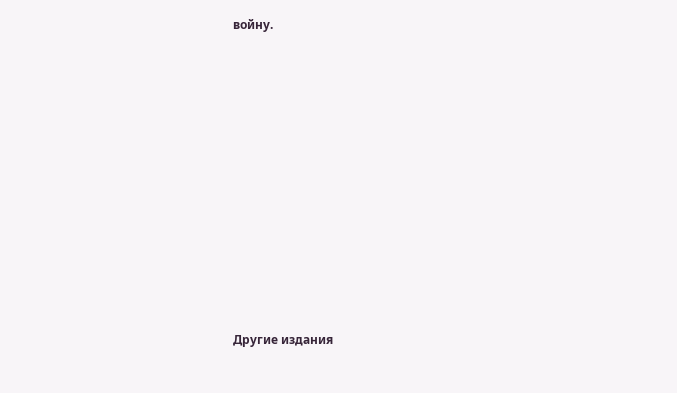войну.














Другие издания